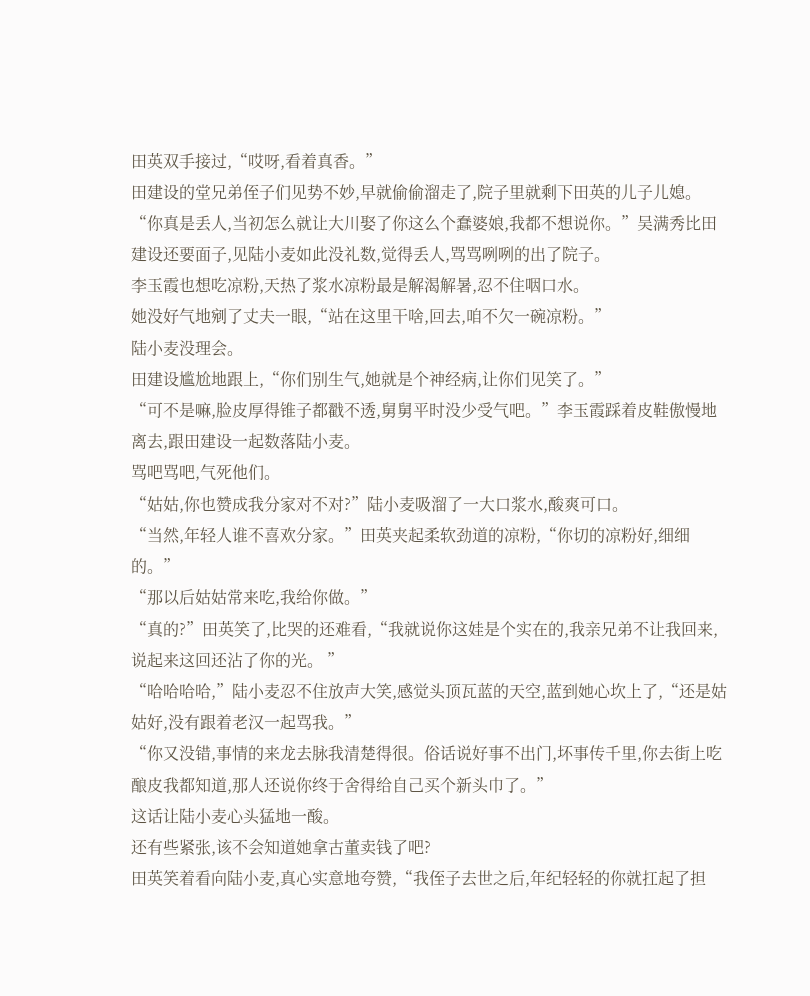田英双手接过,“哎呀,看着真香。”
田建设的堂兄弟侄子们见势不妙,早就偷偷溜走了,院子里就剩下田英的儿子儿媳。
“你真是丢人,当初怎么就让大川娶了你这么个蠢婆娘,我都不想说你。”吴满秀比田建设还要面子,见陆小麦如此没礼数,觉得丢人,骂骂咧咧的出了院子。
李玉霞也想吃凉粉,天热了浆水凉粉最是解渴解暑,忍不住咽口水。
她没好气地剜了丈夫一眼,“站在这里干啥,回去,咱不欠一碗凉粉。”
陆小麦没理会。
田建设尴尬地跟上,“你们别生气,她就是个神经病,让你们见笑了。”
“可不是嘛,脸皮厚得锥子都戳不透,舅舅平时没少受气吧。”李玉霞踩着皮鞋傲慢地离去,跟田建设一起数落陆小麦。
骂吧骂吧,气死他们。
“姑姑,你也赞成我分家对不对?”陆小麦吸溜了一大口浆水,酸爽可口。
“当然,年轻人谁不喜欢分家。”田英夹起柔软劲道的凉粉,“你切的凉粉好,细细的。”
“那以后姑姑常来吃,我给你做。”
“真的?”田英笑了,比哭的还难看,“我就说你这娃是个实在的,我亲兄弟不让我回来,说起来这回还沾了你的光。 ”
“哈哈哈哈,”陆小麦忍不住放声大笑,感觉头顶瓦蓝的天空,蓝到她心坎上了,“还是姑姑好,没有跟着老汉一起骂我。”
“你又没错,事情的来龙去脉我清楚得很。俗话说好事不出门,坏事传千里,你去街上吃酿皮我都知道,那人还说你终于舍得给自己买个新头巾了。”
这话让陆小麦心头猛地一酸。
还有些紧张,该不会知道她拿古董卖钱了吧?
田英笑着看向陆小麦,真心实意地夸赞,“我侄子去世之后,年纪轻轻的你就扛起了担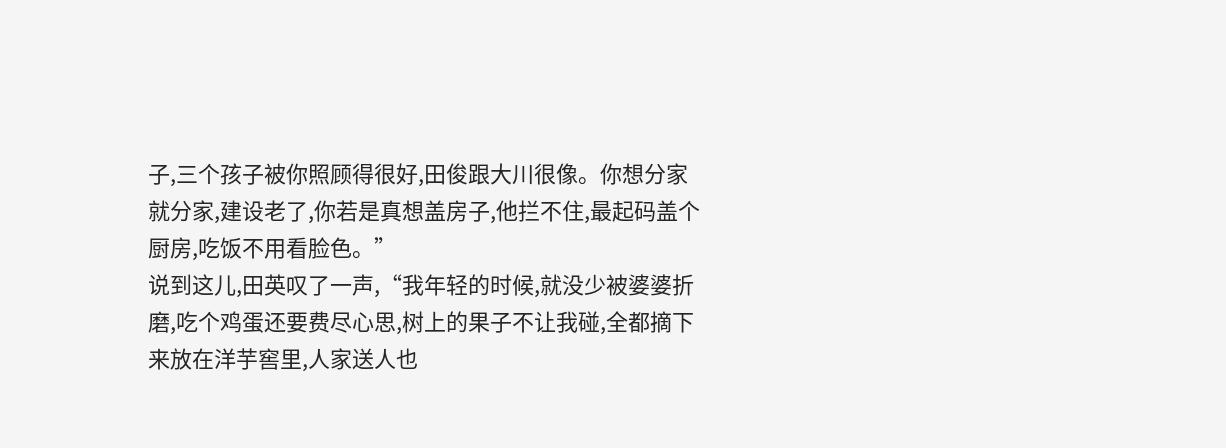子,三个孩子被你照顾得很好,田俊跟大川很像。你想分家就分家,建设老了,你若是真想盖房子,他拦不住,最起码盖个厨房,吃饭不用看脸色。”
说到这儿,田英叹了一声,“我年轻的时候,就没少被婆婆折磨,吃个鸡蛋还要费尽心思,树上的果子不让我碰,全都摘下来放在洋芋窖里,人家送人也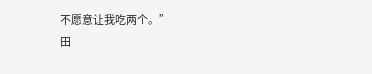不愿意让我吃两个。”
田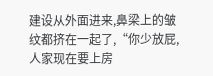建设从外面进来,鼻梁上的皱纹都挤在一起了,“你少放屁,人家现在要上房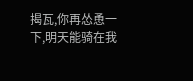揭瓦,你再怂恿一下,明天能骑在我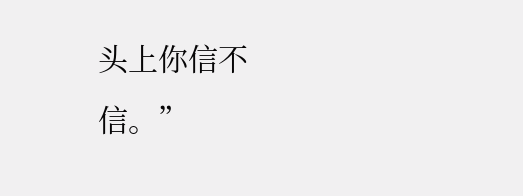头上你信不信。”